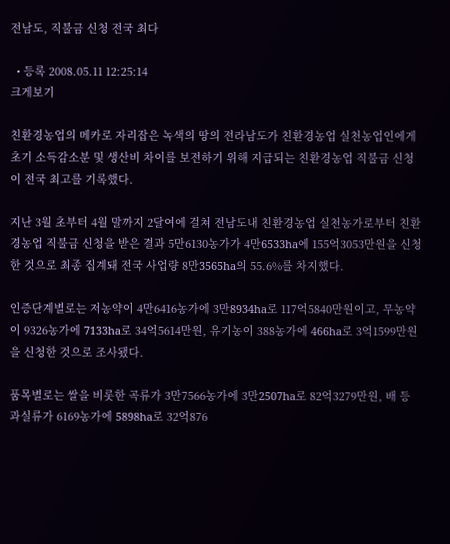전남도, 직불금 신청 전국 최다

  • 등록 2008.05.11 12:25:14
크게보기

친환경농업의 메카로 자리잡은 녹색의 땅의 전라남도가 친환경농업 실천농업인에게 초기 소득감소분 및 생산비 차이를 보전하기 위해 지급되는 친환경농업 직불금 신청이 전국 최고를 기록했다.

지난 3월 초부터 4월 말까지 2달여에 걸쳐 전남도내 친환경농업 실천농가로부터 친환경농업 직불금 신청을 받은 결과 5만6130농가가 4만6533ha에 155억3053만원을 신청한 것으로 최종 집계돼 전국 사업량 8만3565ha의 55.6%를 차지했다.

인증단계별로는 저농약이 4만6416농가에 3만8934ha로 117억5840만원이고, 무농약이 9326농가에 7133ha로 34억5614만원, 유기농이 388농가에 466ha로 3억1599만원을 신청한 것으로 조사됐다.

품목별로는 쌀을 비롯한 곡류가 3만7566농가에 3만2507ha로 82억3279만원, 배 등 과실류가 6169농가에 5898ha로 32억876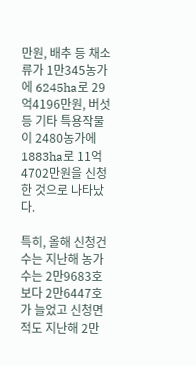만원, 배추 등 채소류가 1만345농가에 6245ha로 29억4196만원, 버섯 등 기타 특용작물이 2480농가에 1883ha로 11억4702만원을 신청한 것으로 나타났다.

특히, 올해 신청건수는 지난해 농가수는 2만9683호보다 2만6447호가 늘었고 신청면적도 지난해 2만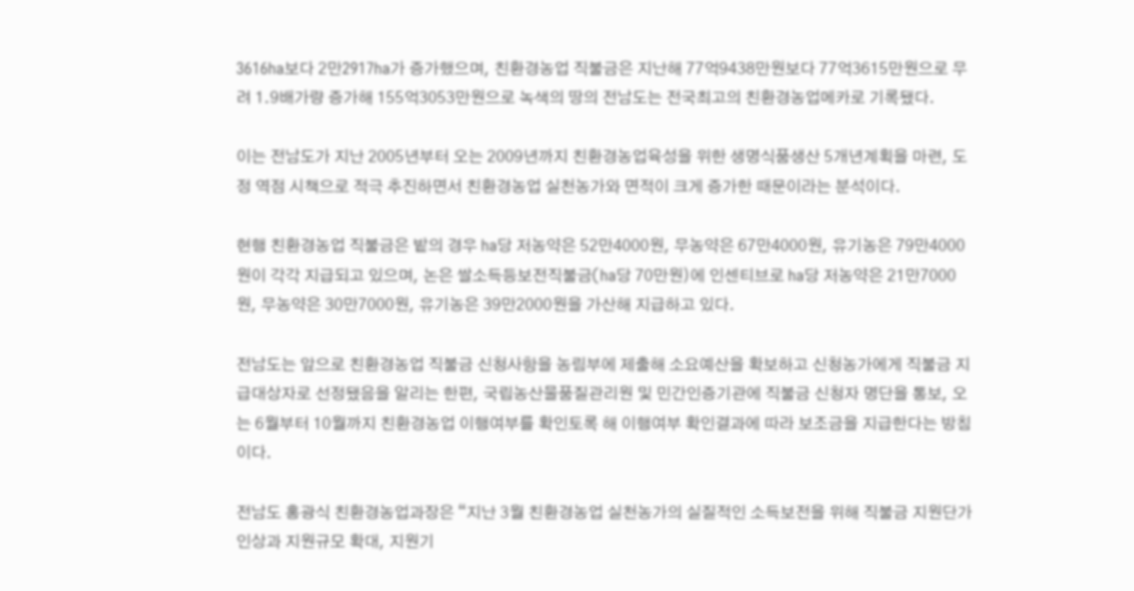3616ha보다 2만2917ha가 증가했으며, 친환경농업 직불금은 지난해 77억9438만원보다 77억3615만원으로 무려 1.9배가량 증가해 155억3053만원으로 녹색의 땅의 전남도는 전국최고의 친환경농업메카로 기록됐다.

이는 전남도가 지난 2005년부터 오는 2009년까지 친환경농업육성을 위한 생명식품생산 5개년계획을 마련, 도정 역점 시책으로 적극 추진하면서 친환경농업 실천농가와 면적이 크게 증가한 때문이라는 분석이다.

현행 친환경농업 직불금은 밭의 경우 ha당 저농약은 52만4000원, 무농약은 67만4000원, 유기농은 79만4000원이 각각 지급되고 있으며, 논은 쌀소득등보전직불금(ha당 70만원)에 인센티브로 ha당 저농약은 21만7000원, 무농약은 30만7000원, 유기농은 39만2000원을 가산해 지급하고 있다.

전남도는 앞으로 친환경농업 직불금 신청사항을 농림부에 제출해 소요예산을 확보하고 신청농가에게 직불금 지급대상자로 선정됐음을 알리는 한편, 국립농산물품질관리원 및 민간인증기관에 직불금 신청자 명단을 통보, 오는 6월부터 10월까지 친환경농업 이행여부를 확인토록 해 이행여부 확인결과에 따라 보조금을 지급한다는 방침이다.

전남도 홍광식 친환경농업과장은 “지난 3월 친환경농업 실천농가의 실질적인 소득보전을 위해 직불금 지원단가 인상과 지원규모 확대, 지원기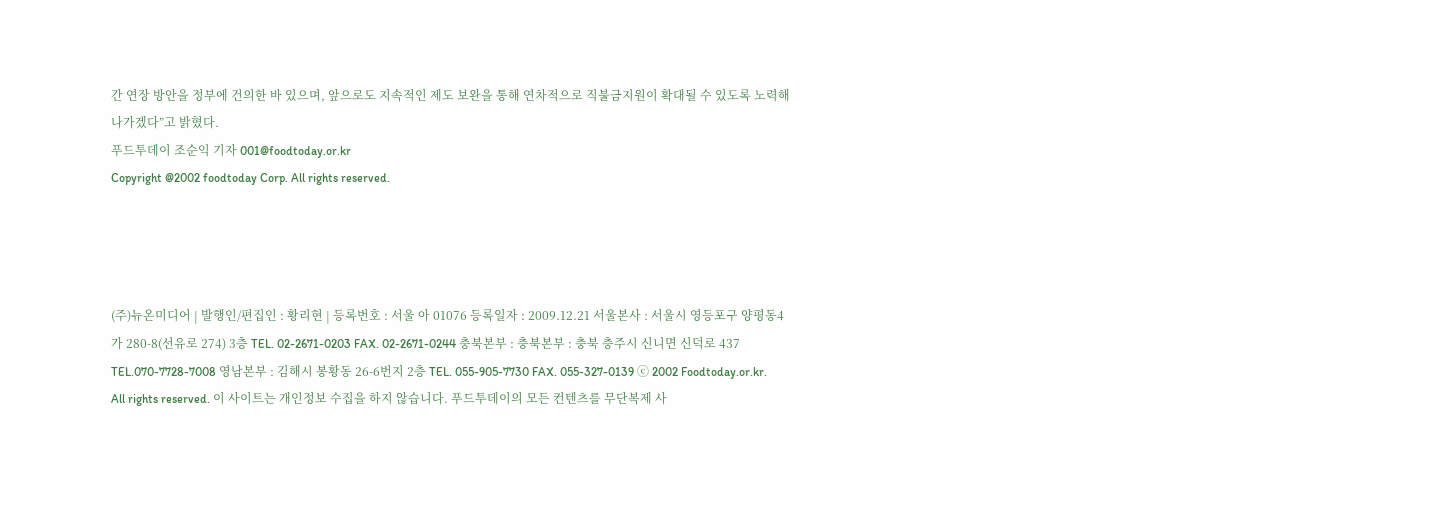간 연장 방안을 정부에 건의한 바 있으며, 앞으로도 지속적인 제도 보완을 통해 연차적으로 직불금지원이 확대될 수 있도록 노력해 나가겠다”고 밝혔다.
푸드투데이 조순익 기자 001@foodtoday.or.kr
Copyright @2002 foodtoday Corp. All rights reserved.




(주)뉴온미디어 | 발행인/편집인 : 황리현 | 등록번호 : 서울 아 01076 등록일자 : 2009.12.21 서울본사 : 서울시 영등포구 양평동4가 280-8(선유로 274) 3층 TEL. 02-2671-0203 FAX. 02-2671-0244 충북본부 : 충북본부 : 충북 충주시 신니면 신덕로 437 TEL.070-7728-7008 영남본부 : 김해시 봉황동 26-6번지 2층 TEL. 055-905-7730 FAX. 055-327-0139 ⓒ 2002 Foodtoday.or.kr. All rights reserved. 이 사이트는 개인정보 수집을 하지 않습니다. 푸드투데이의 모든 컨텐츠를 무단복제 사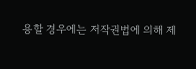용할 경우에는 저작권법에 의해 제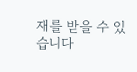재를 받을 수 있습니다